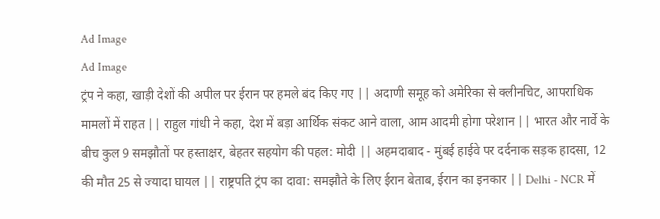Ad Image
Ad Image
ट्रंप ने कहा, खाड़ी देशों की अपील पर ईरान पर हमले बंद किए गए || अदाणी समूह को अमेरिका से क्लीनचिट, आपराधिक मामलों में राहत || राहुल गांधी ने कहा, देश में बड़ा आर्थिक संकट आने वाला, आम आदमी होगा परेशान || भारत और नार्वे के बीच कुल 9 समझौतों पर हस्ताक्षर, बेहतर सहयोग की पहल: मोदी || अहमदाबाद - मुंबई हाईवे पर दर्दनाक सड़क हादसा, 12 की मौत 25 से ज्यादा घायल || राष्ट्रपति ट्रंप का दावा: समझौते के लिए ईरान बेताब, ईरान का इनकार || Delhi - NCR में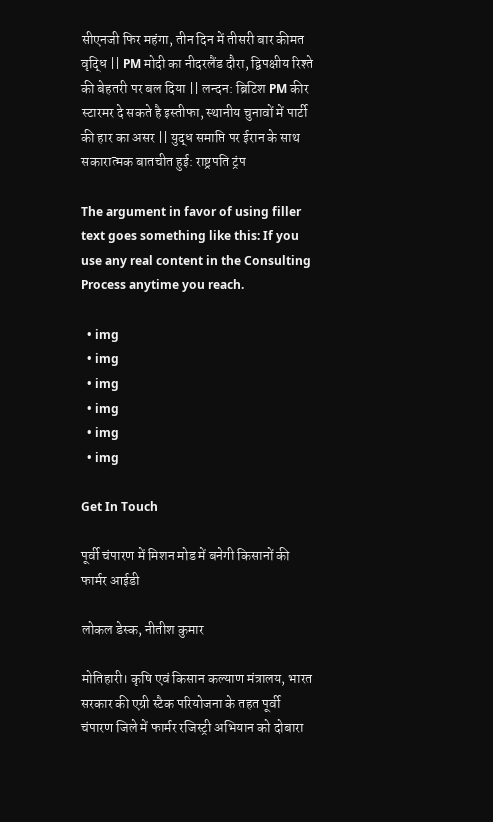सीएनजी फिर महंगा, तीन दिन में तीसरी बार कीमत वृद्धि || PM मोदी का नीदरलैंड दौरा, द्विपक्षीय रिश्ते की बेहतरी पर बल दिया || लन्दन: ब्रिटिश PM कीर स्टारमर दे सकते है इस्तीफा, स्थानीय चुनावों में पार्टी की हार का असर || युद्ध समाप्ति पर ईरान के साथ सकारात्मक बातचीत हुई: राष्ट्रपति ट्रंप

The argument in favor of using filler text goes something like this: If you use any real content in the Consulting Process anytime you reach.

  • img
  • img
  • img
  • img
  • img
  • img

Get In Touch

पूर्वी चंपारण में मिशन मोड में बनेगी किसानों की फार्मर आईडी

लोकल डेस्क, नीतीश कुमार

मोतिहारी। कृषि एवं किसान कल्याण मंत्रालय, भारत सरकार की एग्री स्टैक परियोजना के तहत पूर्वी चंपारण जिले में फार्मर रजिस्ट्री अभियान को दोबारा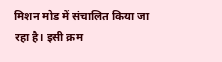मिशन मोड में संचालित किया जा रहा है। इसी क्रम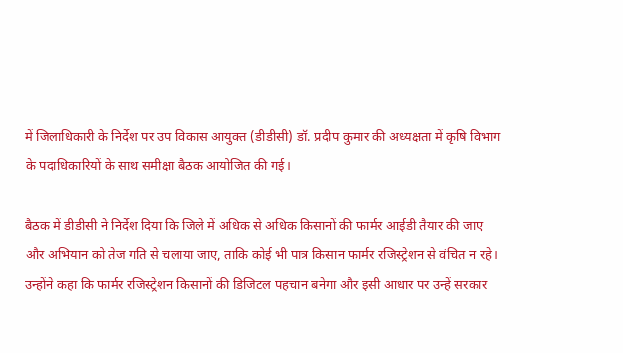में जिलाधिकारी के निर्देश पर उप विकास आयुक्त (डीडीसी) डॉ. प्रदीप कुमार की अध्यक्षता में कृषि विभाग के पदाधिकारियों के साथ समीक्षा बैठक आयोजित की गई।

बैठक में डीडीसी ने निर्देश दिया कि जिले में अधिक से अधिक किसानों की फार्मर आईडी तैयार की जाए और अभियान को तेज गति से चलाया जाए, ताकि कोई भी पात्र किसान फार्मर रजिस्ट्रेशन से वंचित न रहे। उन्होंने कहा कि फार्मर रजिस्ट्रेशन किसानों की डिजिटल पहचान बनेगा और इसी आधार पर उन्हें सरकार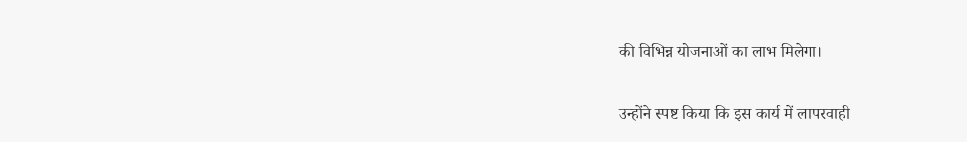की विभिन्न योजनाओं का लाभ मिलेगा।

उन्होंने स्पष्ट किया कि इस कार्य में लापरवाही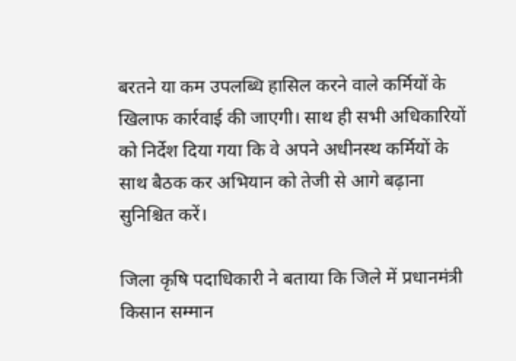बरतने या कम उपलब्धि हासिल करने वाले कर्मियों के खिलाफ कार्रवाई की जाएगी। साथ ही सभी अधिकारियों को निर्देश दिया गया कि वे अपने अधीनस्थ कर्मियों के साथ बैठक कर अभियान को तेजी से आगे बढ़ाना सुनिश्चित करें।

जिला कृषि पदाधिकारी ने बताया कि जिले में प्रधानमंत्री किसान सम्मान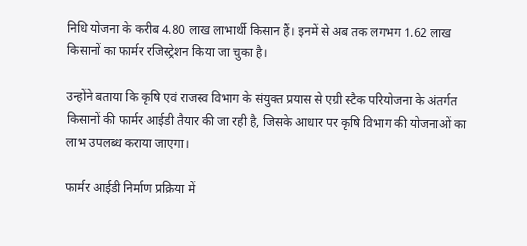निधि योजना के करीब 4.80 लाख लाभार्थी किसान हैं। इनमें से अब तक लगभग 1.62 लाख किसानों का फार्मर रजिस्ट्रेशन किया जा चुका है।

उन्होंने बताया कि कृषि एवं राजस्व विभाग के संयुक्त प्रयास से एग्री स्टैक परियोजना के अंतर्गत किसानों की फार्मर आईडी तैयार की जा रही है, जिसके आधार पर कृषि विभाग की योजनाओं का लाभ उपलब्ध कराया जाएगा।

फार्मर आईडी निर्माण प्रक्रिया में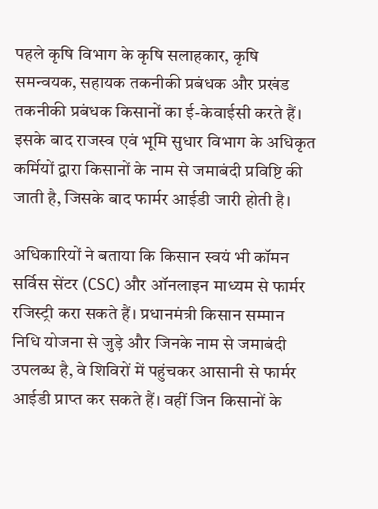पहले कृषि विभाग के कृषि सलाहकार, कृषि समन्वयक, सहायक तकनीकी प्रबंधक और प्रखंड तकनीकी प्रबंधक किसानों का ई-केवाईसी करते हैं। इसके बाद राजस्व एवं भूमि सुधार विभाग के अधिकृत कर्मियों द्वारा किसानों के नाम से जमाबंदी प्रविष्टि की जाती है, जिसके बाद फार्मर आईडी जारी होती है।

अधिकारियों ने बताया कि किसान स्वयं भी कॉमन सर्विस सेंटर (CSC) और ऑनलाइन माध्यम से फार्मर रजिस्ट्री करा सकते हैं। प्रधानमंत्री किसान सम्मान निधि योजना से जुड़े और जिनके नाम से जमाबंदी उपलब्ध है, वे शिविरों में पहुंचकर आसानी से फार्मर आईडी प्राप्त कर सकते हैं। वहीं जिन किसानों के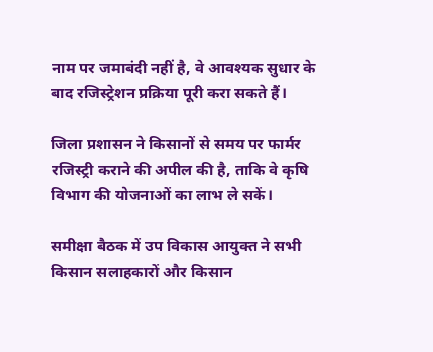नाम पर जमाबंदी नहीं है, वे आवश्यक सुधार के बाद रजिस्ट्रेशन प्रक्रिया पूरी करा सकते हैं।

जिला प्रशासन ने किसानों से समय पर फार्मर रजिस्ट्री कराने की अपील की है, ताकि वे कृषि विभाग की योजनाओं का लाभ ले सकें।

समीक्षा बैठक में उप विकास आयुक्त ने सभी किसान सलाहकारों और किसान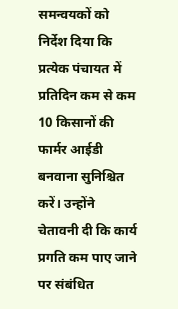समन्वयकों को निर्देश दिया कि प्रत्येक पंचायत में प्रतिदिन कम से कम 10 किसानों की फार्मर आईडी बनवाना सुनिश्चित करें। उन्होंने चेतावनी दी कि कार्य प्रगति कम पाए जाने पर संबंधित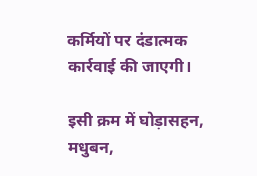कर्मियों पर दंडात्मक कार्रवाई की जाएगी।

इसी क्रम में घोड़ासहन, मधुबन,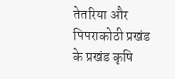तेतरिया और पिपराकोठी प्रखंड के प्रखंड कृषि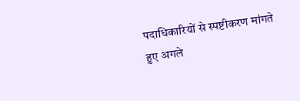पदाधिकारियों से स्पष्टीकरण मांगते हुए अगले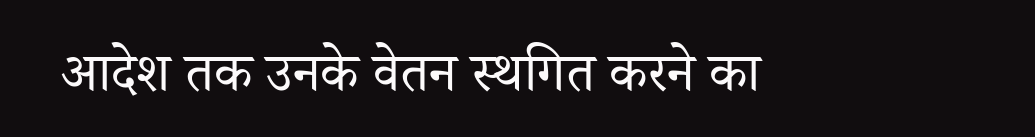आदेश तक उनके वेतन स्थगित करने का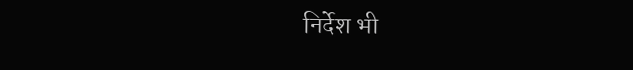निर्देश भी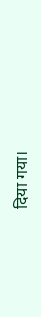दिया गया।